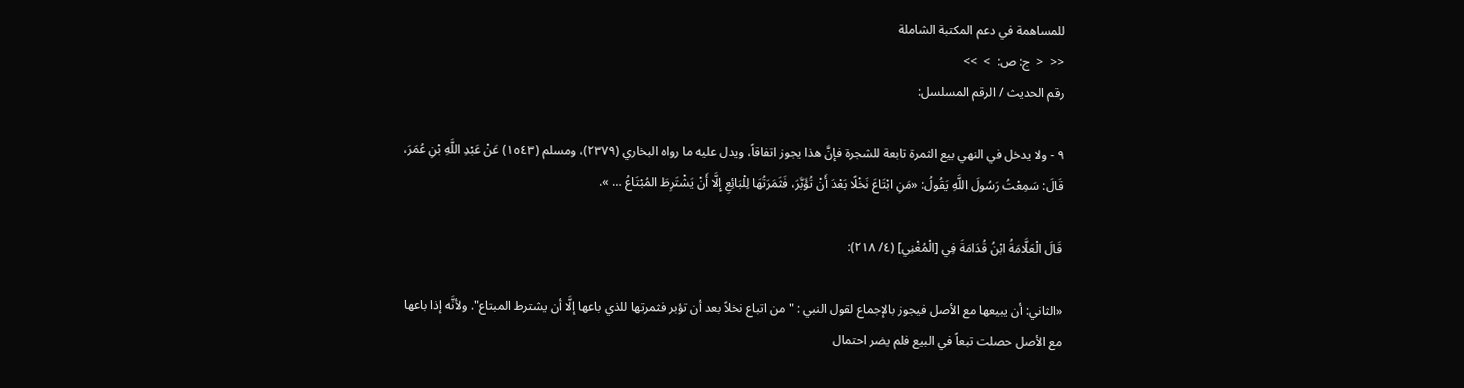للمساهمة في دعم المكتبة الشاملة
<<  <  ج: ص:  >  >>
رقم الحديث / الرقم المسلسل:

٩ - ولا يدخل في النهي بيع الثمرة تابعة للشجرة فإنَّ هذا يجوز اتفاقاً، ويدل عليه ما رواه البخاري (٢٣٧٩)، ومسلم (١٥٤٣) عَنْ عَبْدِ اللَّهِ بْنِ عُمَرَ، قَالَ: سَمِعْتُ رَسُولَ اللَّهِ يَقُولُ: «مَنِ ابْتَاعَ نَخْلًا بَعْدَ أَنْ تُؤَبَّرَ، فَثَمَرَتُهَا لِلْبَائِعِ إِلَّا أَنْ يَشْتَرِطَ المُبْتَاعُ … ».

قَالَ الْعَلَّامَةُ ابْنُ قُدَامَةَ فِي [الْمُغْنِي] (٤/ ٢١٨):

«الثاني: أن يبيعها مع الأصل فيجوز بالإجماع لقول النبي : "من اتباع نخلاً بعد أن تؤبر فثمرتها للذي باعها إلَّا أن يشترط المبتاع". ولأنَّه إذا باعها مع الأصل حصلت تبعاً في البيع فلم يضر احتمال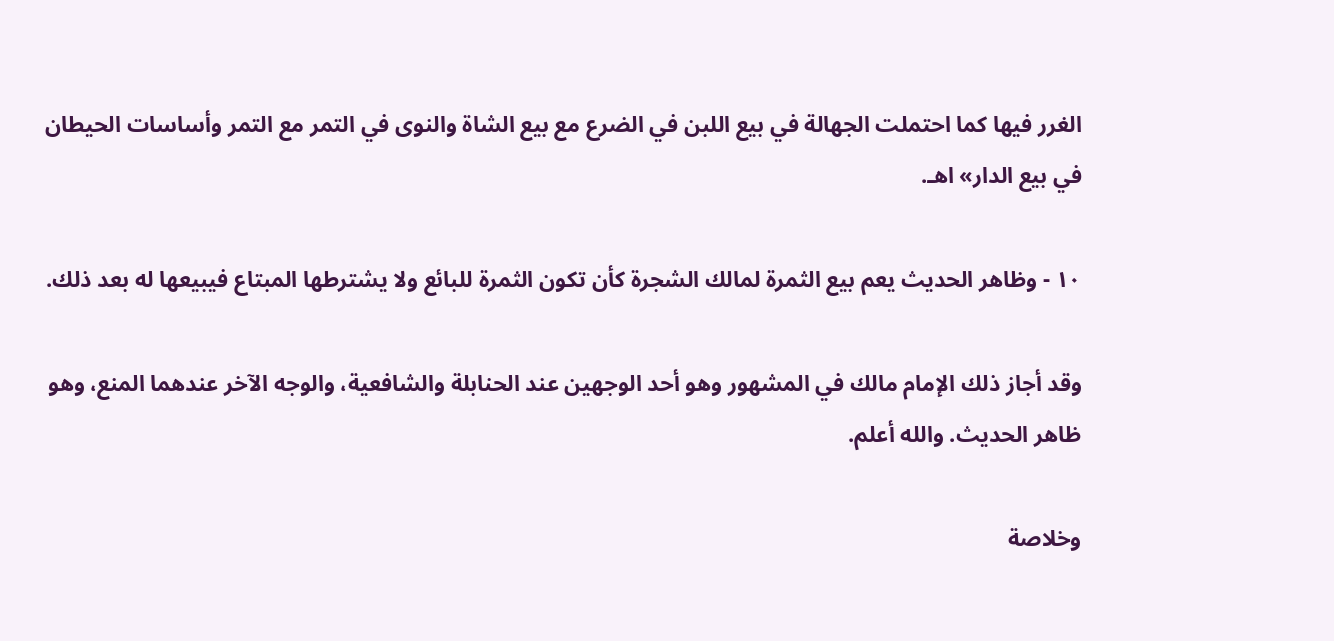الغرر فيها كما احتملت الجهالة في بيع اللبن في الضرع مع بيع الشاة والنوى في التمر مع التمر وأساسات الحيطان في بيع الدار» اهـ.

١٠ - وظاهر الحديث يعم بيع الثمرة لمالك الشجرة كأن تكون الثمرة للبائع ولا يشترطها المبتاع فيبيعها له بعد ذلك.

وقد أجاز ذلك الإمام مالك في المشهور وهو أحد الوجهين عند الحنابلة والشافعية، والوجه الآخر عندهما المنع، وهو ظاهر الحديث. والله أعلم.

وخلاصة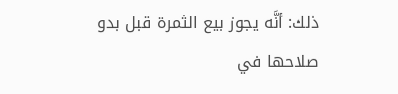ذلك: أنَّه يجوز بيع الثمرة قبل بدو صلاحها في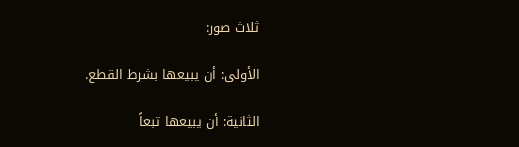ثلاث صور:

الأولى: أن يبيعها بشرط القطع.

الثانية: أن يبيعها تبعاً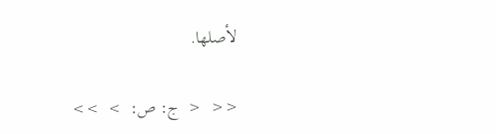لأصلها.

<<  <  ج: ص:  >  >>